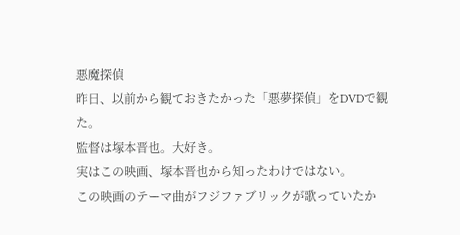悪魔探偵
昨日、以前から観ておきたかった「悪夢探偵」をDVDで観た。
監督は塚本晋也。大好き。
実はこの映画、塚本晋也から知ったわけではない。
この映画のテーマ曲がフジファブリックが歌っていたか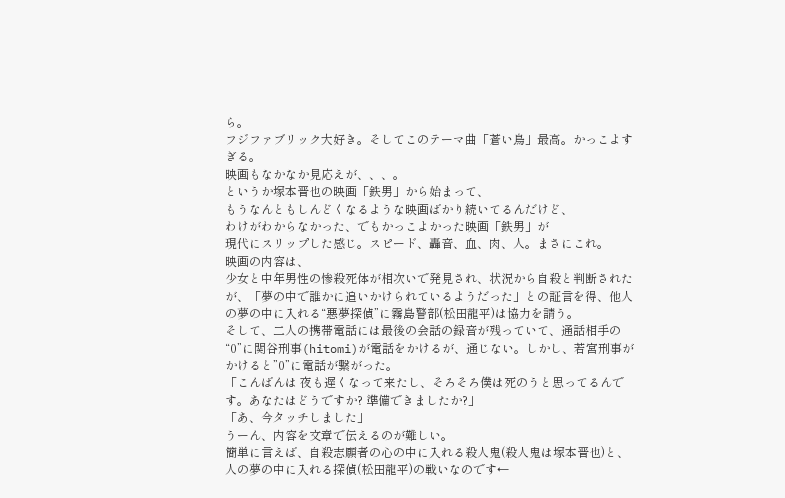ら。
フジファブリック大好き。そしてこのテーマ曲「蒼い鳥」最高。かっこよすぎる。
映画もなかなか見応えが、、、。
というか塚本晋也の映画「鉄男」から始まって、
もうなんともしんどくなるような映画ばかり続いてるんだけど、
わけがわからなかった、でもかっこよかった映画「鉄男」が
現代にスリップした感じ。スピード、轟音、血、肉、人。まさにこれ。
映画の内容は、
少女と中年男性の惨殺死体が相次いで発見され、状況から自殺と判断されたが、「夢の中で誰かに追いかけられているようだった」との証言を得、他人の夢の中に入れる“悪夢探偵”に霧島警部(松田龍平)は協力を請う。
そして、二人の携帯電話には最後の会話の録音が残っていて、通話相手の“0”に関谷刑事(hitomi)が電話をかけるが、通じない。しかし、若宮刑事がかけると”0”に電話が繋がった。
「こんばんは 夜も遅くなって来たし、そろそろ僕は死のうと思ってるんです。あなたはどうですか? 準備できましたか?」
「あ、今タッチしました」
うーん、内容を文章で伝えるのが難しい。
簡単に言えば、自殺志願者の心の中に入れる殺人鬼(殺人鬼は塚本晋也)と、
人の夢の中に入れる探偵(松田龍平)の戦いなのです←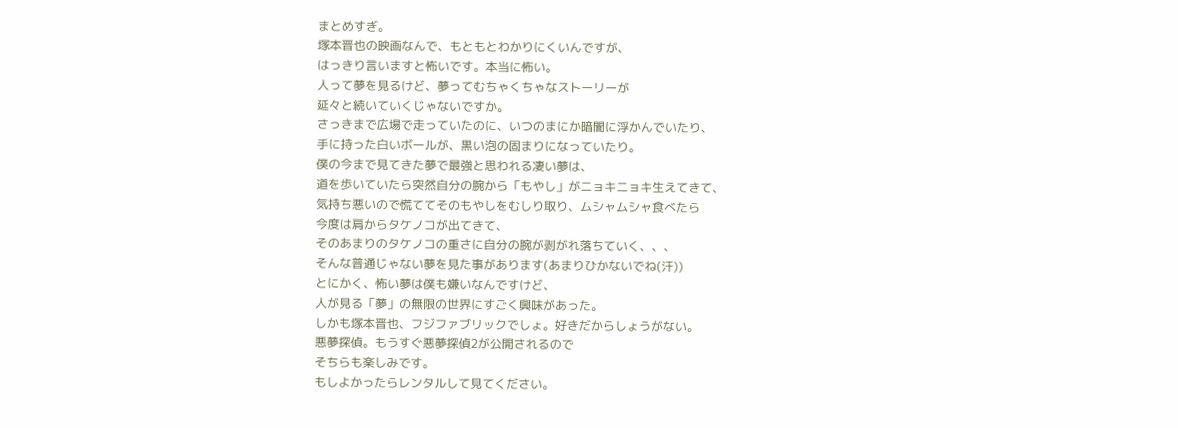まとめすぎ。
塚本晋也の映画なんで、もともとわかりにくいんですが、
はっきり言いますと怖いです。本当に怖い。
人って夢を見るけど、夢ってむちゃくちゃなストーリーが
延々と続いていくじゃないですか。
さっきまで広場で走っていたのに、いつのまにか暗闇に浮かんでいたり、
手に持った白いボールが、黒い泡の固まりになっていたり。
僕の今まで見てきた夢で最強と思われる凄い夢は、
道を歩いていたら突然自分の腕から「もやし」がニョキニョキ生えてきて、
気持ち悪いので慌ててそのもやしをむしり取り、ムシャムシャ食べたら
今度は肩からタケノコが出てきて、
そのあまりのタケノコの重さに自分の腕が剥がれ落ちていく、、、
そんな普通じゃない夢を見た事があります(あまりひかないでね(汗))
とにかく、怖い夢は僕も嫌いなんですけど、
人が見る「夢」の無限の世界にすごく興味があった。
しかも塚本晋也、フジファブリックでしょ。好きだからしょうがない。
悪夢探偵。もうすぐ悪夢探偵2が公開されるので
そちらも楽しみです。
もしよかったらレンタルして見てください。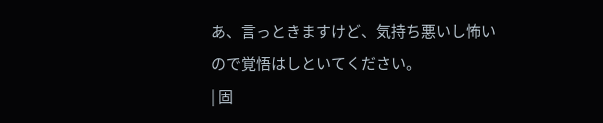あ、言っときますけど、気持ち悪いし怖いので覚悟はしといてください。
| 固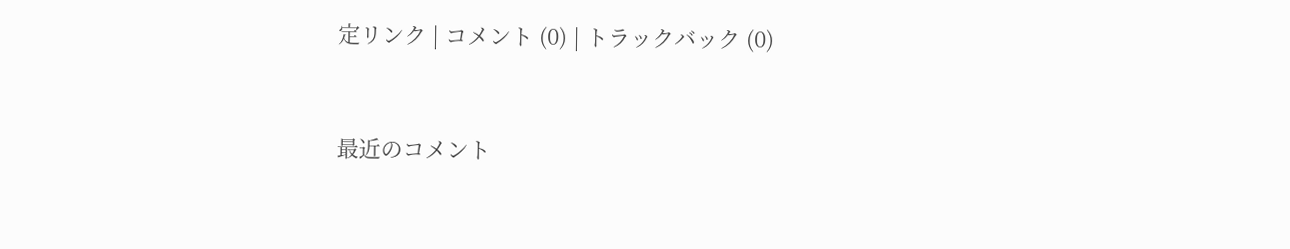定リンク | コメント (0) | トラックバック (0)


最近のコメント